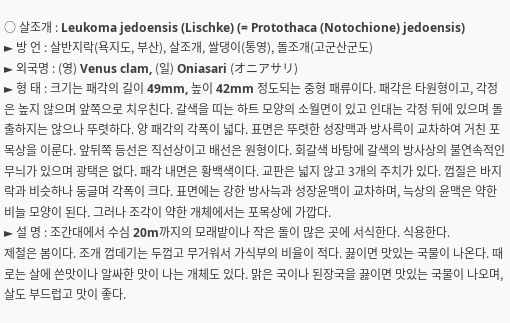○ 살조개 : Leukoma jedoensis (Lischke) (= Protothaca (Notochione) jedoensis)
► 방 언 : 살반지락(욕지도, 부산), 살조개, 쌀댕이(통영), 돌조개(고군산군도)
► 외국명 : (영) Venus clam, (일) Oniasari (オニアサリ)
► 형 태 : 크기는 패각의 길이 49mm, 높이 42mm 정도되는 중형 패류이다. 패각은 타원형이고, 각정은 높지 않으며 앞쪽으로 치우친다. 갈색을 띠는 하트 모양의 소월면이 있고 인대는 각정 뒤에 있으며 돌출하지는 않으나 뚜렷하다. 양 패각의 각폭이 넓다. 표면은 뚜렷한 성장맥과 방사륵이 교차하여 거친 포목상을 이룬다. 앞뒤쪽 등선은 직선상이고 배선은 원형이다. 회갈색 바탕에 갈색의 방사상의 불연속적인 무늬가 있으며 광택은 없다. 패각 내면은 황백색이다. 교판은 넓지 않고 3개의 주치가 있다. 껍질은 바지락과 비슷하나 둥글며 각폭이 크다. 표면에는 강한 방사늑과 성장윤맥이 교차하며, 늑상의 윤맥은 약한 비늘 모양이 된다. 그러나 조각이 약한 개체에서는 포목상에 가깝다.
► 설 명 : 조간대에서 수심 20m까지의 모래밭이나 작은 돌이 많은 곳에 서식한다. 식용한다.
제철은 봄이다. 조개 껍데기는 두껍고 무거워서 가식부의 비율이 적다. 끓이면 맛있는 국물이 나온다. 때로는 살에 쓴맛이나 알싸한 맛이 나는 개체도 있다. 맑은 국이나 된장국을 끓이면 맛있는 국물이 나오며, 살도 부드럽고 맛이 좋다.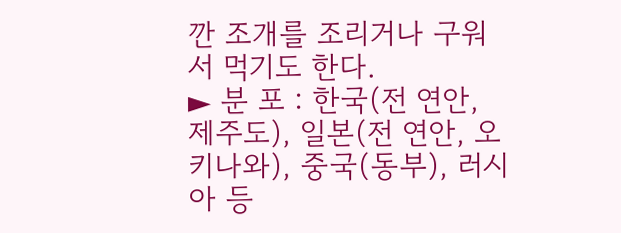깐 조개를 조리거나 구워서 먹기도 한다.
► 분 포 : 한국(전 연안, 제주도), 일본(전 연안, 오키나와), 중국(동부), 러시아 등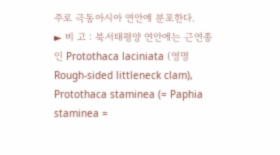주로 극동아시아 연안에 분포한다.
► 비 고 : 북서태평양 연안에는 근연종인 Protothaca laciniata (영명 Rough-sided littleneck clam), Protothaca staminea (= Paphia staminea =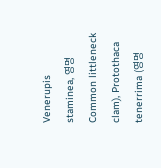Venerupis staminea, 영명 Common littleneck clam), Protothaca tenerrima (영명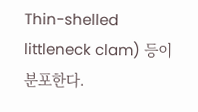Thin-shelled littleneck clam) 등이 분포한다.